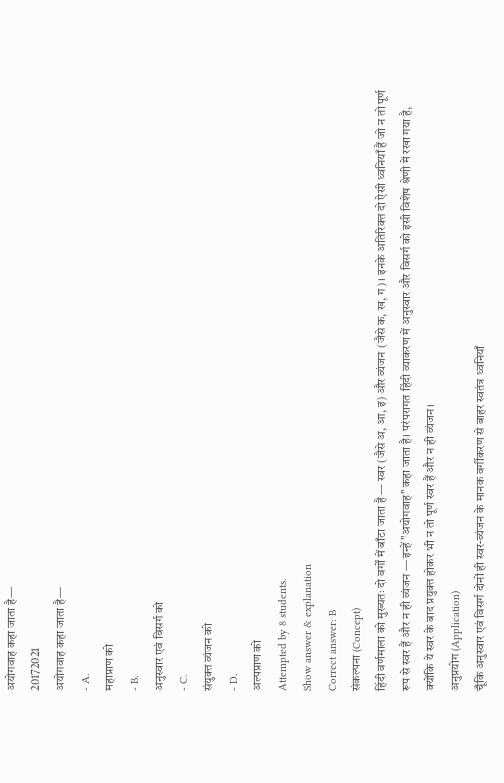अयोगवाह कहा जाता है—
20172021
अयोगवाह कहा जाता है—
- A.
महाप्राण को
- B.
अनुस्वार एवं विसर्ग को
- C.
संयुक्त व्यंजन को
- D.
अल्पप्राण को
Attempted by 8 students.
Show answer & explanation
Correct answer: B
संकल्पना (Concept)
हिंदी वर्णमाला को मुख्यतः दो वर्गों में बाँटा जाता है — स्वर (जैसे अ, आ, इ) और व्यंजन (जैसे क, ख, ग)। इनके अतिरिक्त दो ऐसी ध्वनियाँ हैं जो न तो पूर्ण रूप से स्वर हैं और न ही व्यंजन — इन्हें "अयोगवाह" कहा जाता है। परंपरागत हिंदी व्याकरण में अनुस्वार और विसर्ग को इसी विशेष श्रेणी में रखा गया है, क्योंकि ये स्वर के बाद प्रयुक्त होकर भी न तो पूर्ण स्वर हैं और न ही व्यंजन।
अनुप्रयोग (Application)
चूँकि अनुस्वार एवं विसर्ग दोनों ही स्वर-व्यंजन के मानक वर्गीकरण से बाहर स्वतंत्र ध्वनियाँ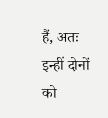हैं, अतः इन्हीं दोनों को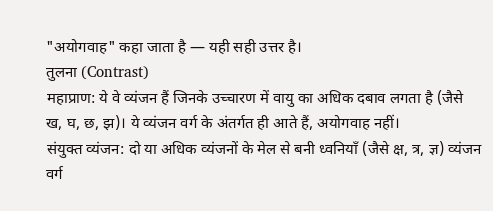"अयोगवाह" कहा जाता है — यही सही उत्तर है।
तुलना (Contrast)
महाप्राण: ये वे व्यंजन हैं जिनके उच्चारण में वायु का अधिक दबाव लगता है (जैसे ख, घ, छ, झ)। ये व्यंजन वर्ग के अंतर्गत ही आते हैं, अयोगवाह नहीं।
संयुक्त व्यंजन: दो या अधिक व्यंजनों के मेल से बनी ध्वनियाँ (जैसे क्ष, त्र, ज्ञ) व्यंजन वर्ग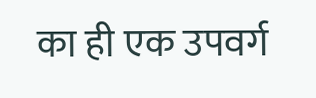का ही एक उपवर्ग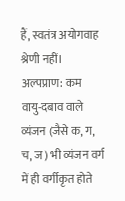हैं, स्वतंत्र अयोगवाह श्रेणी नहीं।
अल्पप्राण: कम वायु-दबाव वाले व्यंजन (जैसे क, ग, च, ज) भी व्यंजन वर्ग में ही वर्गीकृत होते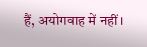हैं, अयोगवाह में नहीं।